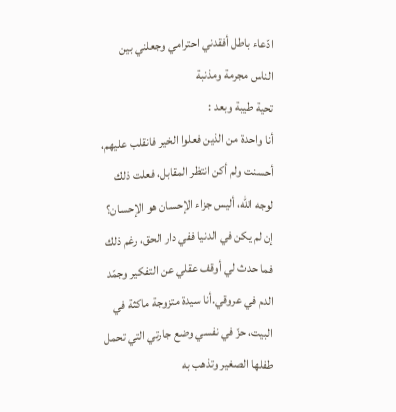ادّعاء باطل أفقدني احترامي وجعلني بين الناس مجرمة ومذنبة
تحية طيبة وبعد :
أنا واحدة من الذين فعلوا الخير فانقلب عليهم، أحسنت ولم أكن انتظر المقابل، فعلت ذلك لوجه الله، أليس جزاء الإحسان هو الإحسان؟ إن لم يكن في الدنيا ففي دار الحق، رغم ذلك فما حدث لي أوقف عقلي عن التفكير وجمّد الدم في عروقي.أنا سيدة متزوجة ماكثة في البيت، حزّ في نفسي وضع جارتي التي تحمل طفلها الصغير وتذهب به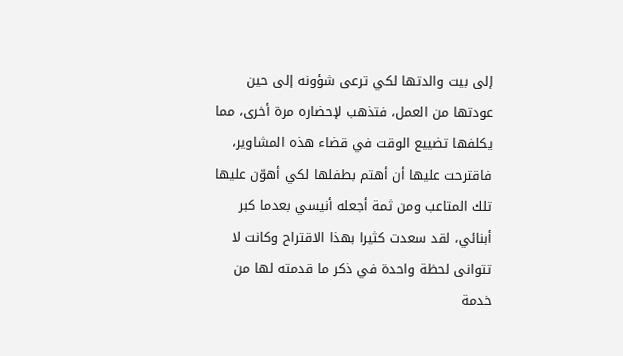إلى بيت والدتها لكي ترعى شؤونه إلى حين عودتها من العمل، فتذهب لإحضاره مرة أخرى، مما يكلفها تضييع الوقت في قضاء هذه المشاوير، فاقترحت عليها أن أهتم بطفلها لكي أهوّن عليها تلك المتاعب ومن ثمة أجعله أنيسي بعدما كبر أبنائي، لقد سعدت كثيرا بهذا الاقتراح وكانت لا تتوانى لحظة واحدة في ذكر ما قدمته لها من خدمة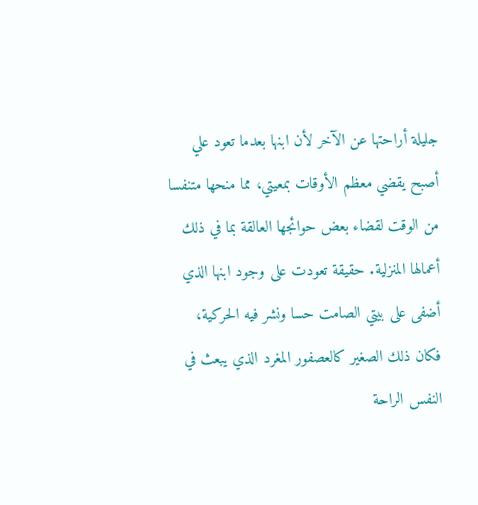جليلة أراحتها عن الآخر لأن ابنها بعدما تعود علي أصبح يقضي معظم الأوقات بمعيتي، مما منحها متنفسا من الوقت لقضاء بعض حوائجها العالقة بما في ذلك أعمالها المنزلية. حقيقة تعودت على وجود ابنها الذي أضفى على بيتي الصامت حسا ونشر فيه الحركية، فكان ذلك الصغير كالعصفور المغرد الذي يبعث في النفس الراحة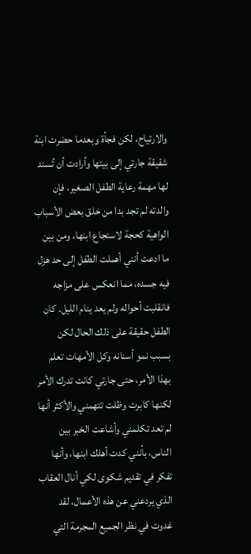والارتياح، لكن فجأة وبعدما حضرت ابنة شقيقة جارتي إلى بيتها وأرادت أن تُسند لها مهمة رعاية الطفل الصغير، فإن والدته لم تجد بدا من خلق بعض الأسباب الواهية كحجة لاستجاع ابنها، ومن بين ما ادعت أنني أهملت الطفل إلى حد هزل فيه جسده، مما انعكس على مزاجه فانقلبت أحواله ولم يعد ينام الليل. كان الطفل حقيقة على ذلك الحال لكن بسبب نمو أسنانه وكل الأمهات تعلم بهذا الأمر، حتى جارتي كانت تدرك الأمر لكنها كابرت وظلت تتهمني والأكثر أنها لم تعد تكلمني وأشاعت الخبر بين الناس، بأنني كدت أهلك ابنها، وأنها تفكر في تقديم شكوى لكي أنال العقاب الذي يردعني عن هذه الأعمال، لقد غدوت في نظر الجميع المجرمة التي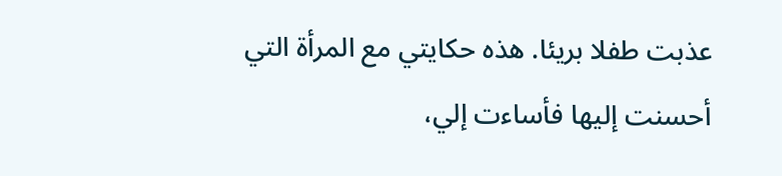عذبت طفلا بريئا. هذه حكايتي مع المرأة التي أحسنت إليها فأساءت إلي،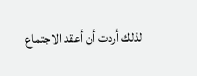لذلك أردت أن أعقد الاجتماع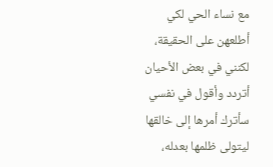مع نساء الحي لكي أطلعهن على الحقيقة، لكنني في بعض الأحيان أتردد وأقول في نفسي سأترك أمرها إلى خالقها ليتولى ظلمها بعدله،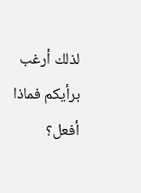لذلك أرغب برأيكم فماذا أفعل؟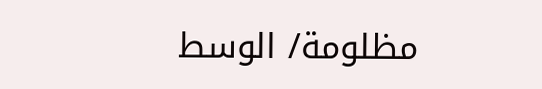مظلومة/ الوسط